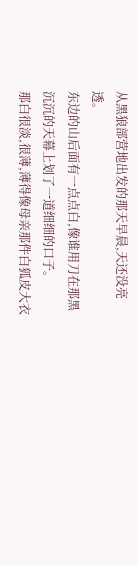从黑狼部营地出发的那天早晨,天还没亮透。
东边的山后面有一点点白,像谁用刀在那黑沉沉的天幕上划了一道细细的口子。
那白很淡,很薄,薄得像母亲那件白狐皮大衣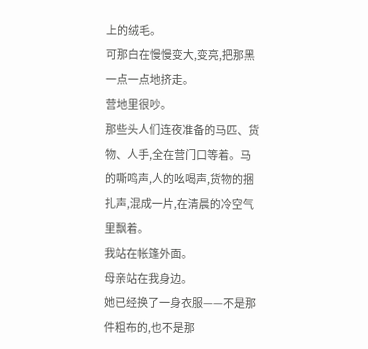上的绒毛。
可那白在慢慢变大,变亮,把那黑一点一点地挤走。
营地里很吵。
那些头人们连夜准备的马匹、货物、人手,全在营门口等着。马的嘶鸣声,人的吆喝声,货物的捆扎声,混成一片,在清晨的冷空气里飘着。
我站在帐篷外面。
母亲站在我身边。
她已经换了一身衣服——不是那件粗布的,也不是那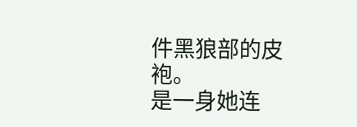件黑狼部的皮袍。
是一身她连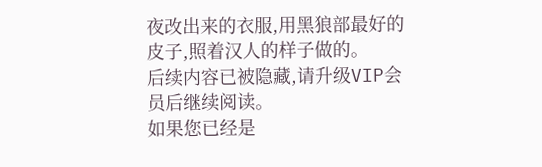夜改出来的衣服,用黑狼部最好的皮子,照着汉人的样子做的。
后续内容已被隐藏,请升级VIP会员后继续阅读。
如果您已经是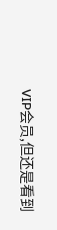VIP会员,但还是看到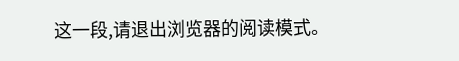这一段,请退出浏览器的阅读模式。